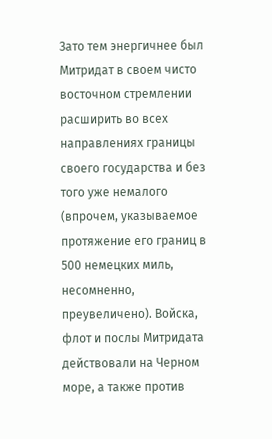Зато тем энергичнее был Митридат в своем чисто восточном стремлении расширить во всех направлениях границы своего государства и без того уже немалого (впрочем, указываемое протяжение его границ в 500 немецких миль, несомненно, преувеличено). Войска, флот и послы Митридата действовали на Черном море, а также против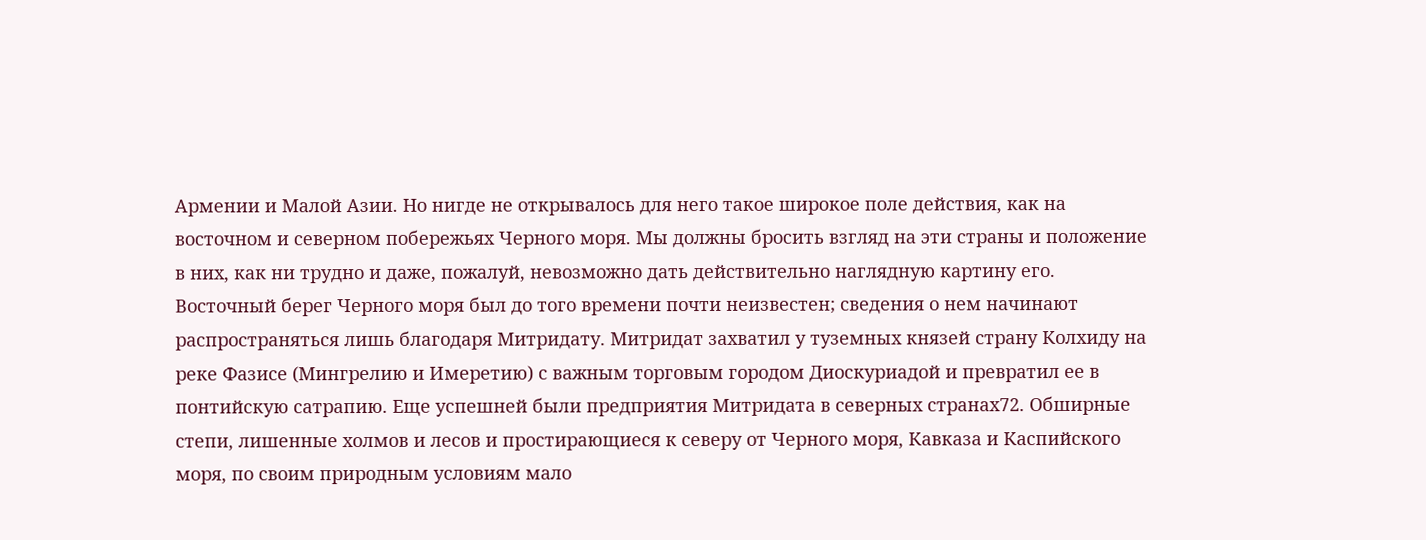Армении и Малой Азии. Но нигде не открывалось для него такое широкое поле действия, как на восточном и северном побережьях Черного моря. Мы должны бросить взгляд на эти страны и положение в них, как ни трудно и даже, пожалуй, невозможно дать действительно наглядную картину его.
Восточный берег Черного моря был до того времени почти неизвестен; сведения о нем начинают распространяться лишь благодаря Митридату. Митридат захватил у туземных князей страну Колхиду на реке Фазисе (Мингрелию и Имеретию) с важным торговым городом Диоскуриадой и превратил ее в понтийскую сатрапию. Еще успешней были предприятия Митридата в северных странах72. Обширные степи, лишенные холмов и лесов и простирающиеся к северу от Черного моря, Кавказа и Каспийского моря, по своим природным условиям мало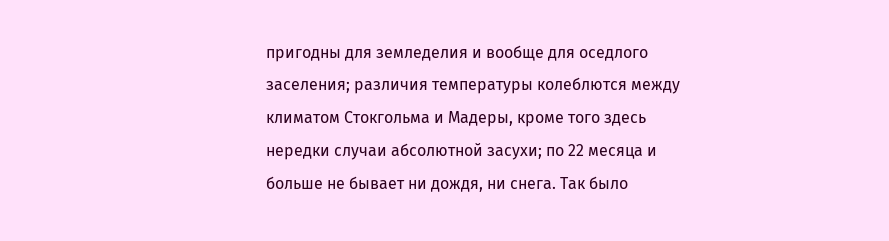пригодны для земледелия и вообще для оседлого заселения; различия температуры колеблются между климатом Стокгольма и Мадеры, кроме того здесь нередки случаи абсолютной засухи; по 22 месяца и больше не бывает ни дождя, ни снега. Так было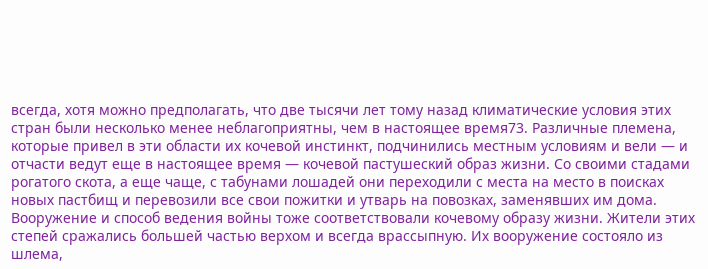всегда, хотя можно предполагать, что две тысячи лет тому назад климатические условия этих стран были несколько менее неблагоприятны, чем в настоящее время73. Различные племена, которые привел в эти области их кочевой инстинкт, подчинились местным условиям и вели — и отчасти ведут еще в настоящее время — кочевой пастушеский образ жизни. Со своими стадами рогатого скота, а еще чаще, с табунами лошадей они переходили с места на место в поисках новых пастбищ и перевозили все свои пожитки и утварь на повозках, заменявших им дома. Вооружение и способ ведения войны тоже соответствовали кочевому образу жизни. Жители этих степей сражались большей частью верхом и всегда врассыпную. Их вооружение состояло из шлема,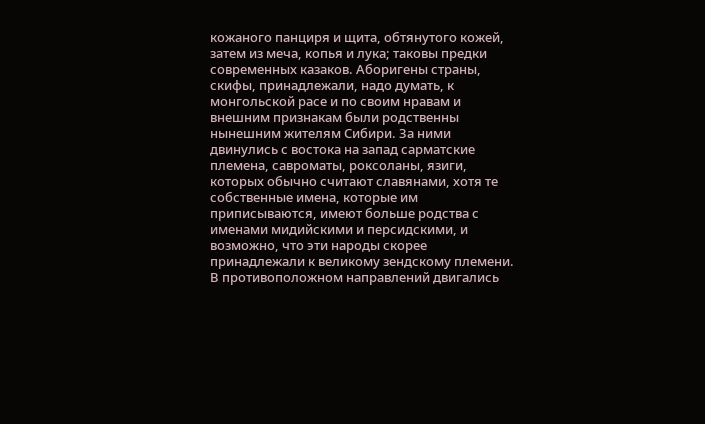кожаного панциря и щита, обтянутого кожей, затем из меча, копья и лука; таковы предки современных казаков. Аборигены страны, скифы, принадлежали, надо думать, к монгольской расе и по своим нравам и внешним признакам были родственны нынешним жителям Сибири. За ними двинулись с востока на запад сарматские племена, савроматы, роксоланы, язиги, которых обычно считают славянами, хотя те собственные имена, которые им приписываются, имеют больше родства с именами мидийскими и персидскими, и возможно, что эти народы скорее принадлежали к великому зендскому племени. В противоположном направлений двигались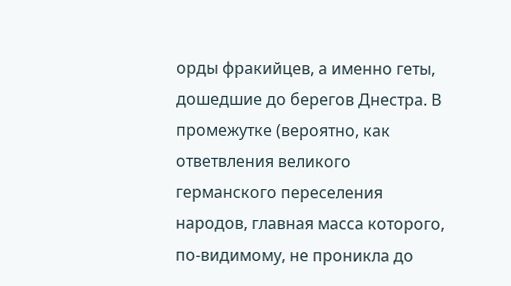орды фракийцев, а именно геты, дошедшие до берегов Днестра. В промежутке (вероятно, как ответвления великого германского переселения народов, главная масса которого, по-видимому, не проникла до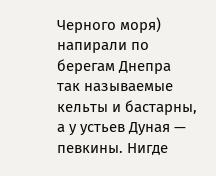Черного моря) напирали по берегам Днепра так называемые кельты и бастарны, а у устьев Дуная — певкины. Нигде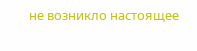не возникло настоящее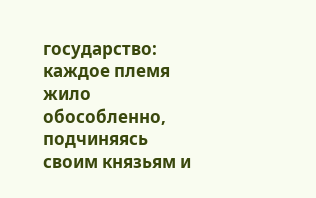государство: каждое племя жило обособленно, подчиняясь своим князьям и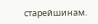старейшинам.